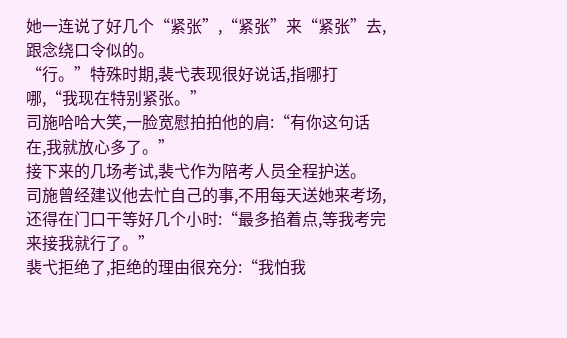她一连说了好几个“紧张”,“紧张”来“紧张”去,跟念绕口令似的。
“行。”特殊时期,裴弋表现很好说话,指哪打哪,“我现在特别紧张。”
司施哈哈大笑,一脸宽慰拍拍他的肩:“有你这句话在,我就放心多了。”
接下来的几场考试,裴弋作为陪考人员全程护送。
司施曾经建议他去忙自己的事,不用每天送她来考场,还得在门口干等好几个小时:“最多掐着点,等我考完来接我就行了。”
裴弋拒绝了,拒绝的理由很充分:“我怕我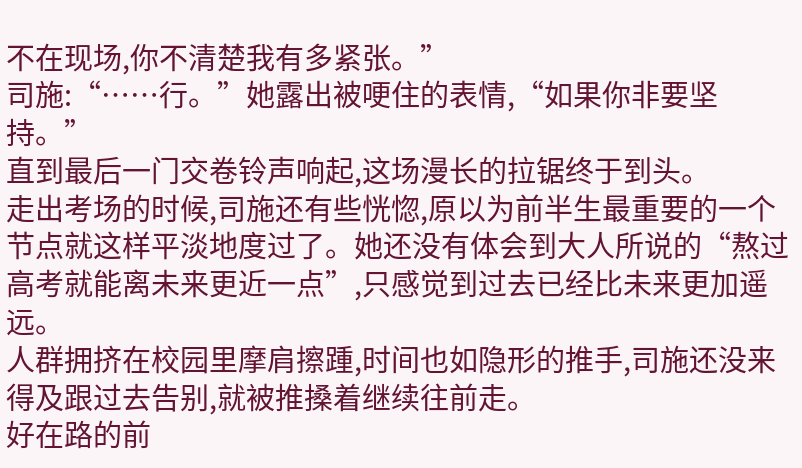不在现场,你不清楚我有多紧张。”
司施:“……行。”她露出被哽住的表情,“如果你非要坚持。”
直到最后一门交卷铃声响起,这场漫长的拉锯终于到头。
走出考场的时候,司施还有些恍惚,原以为前半生最重要的一个节点就这样平淡地度过了。她还没有体会到大人所说的“熬过高考就能离未来更近一点”,只感觉到过去已经比未来更加遥远。
人群拥挤在校园里摩肩擦踵,时间也如隐形的推手,司施还没来得及跟过去告别,就被推搡着继续往前走。
好在路的前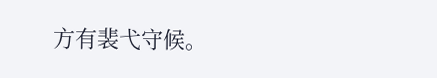方有裴弋守候。